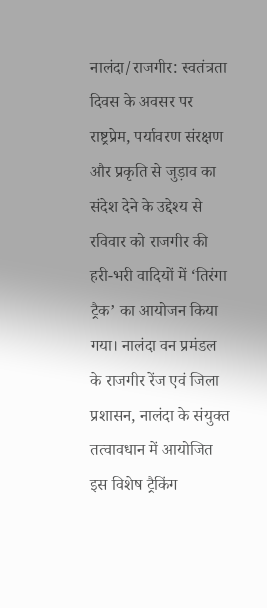नालंदा/राजगीर: स्वतंत्रता दिवस के अवसर पर राष्ट्रप्रेम, पर्यावरण संरक्षण और प्रकृति से जुड़ाव का संदेश देने के उद्देश्य से रविवार को राजगीर की हरी-भरी वादियों में ‘तिरंगा ट्रैक’ का आयोजन किया गया। नालंदा वन प्रमंडल के राजगीर रेंज एवं जिला प्रशासन, नालंदा के संयुक्त तत्वावधान में आयोजित इस विशेष ट्रैकिंग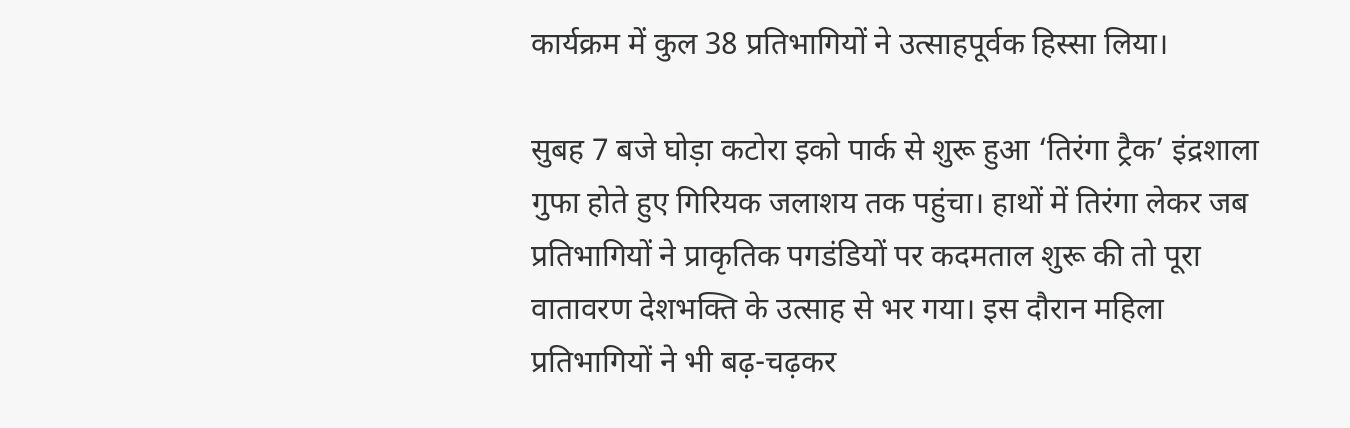कार्यक्रम में कुल 38 प्रतिभागियों ने उत्साहपूर्वक हिस्सा लिया।

सुबह 7 बजे घोड़ा कटोरा इको पार्क से शुरू हुआ ‘तिरंगा ट्रैक’ इंद्रशाला गुफा होते हुए गिरियक जलाशय तक पहुंचा। हाथों में तिरंगा लेकर जब प्रतिभागियों ने प्राकृतिक पगडंडियों पर कदमताल शुरू की तो पूरा वातावरण देशभक्ति के उत्साह से भर गया। इस दौरान महिला प्रतिभागियों ने भी बढ़-चढ़कर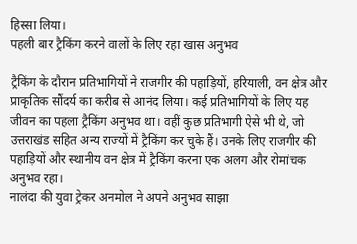हिस्सा लिया।
पहली बार ट्रैकिंग करने वालों के लिए रहा खास अनुभव

ट्रैकिंग के दौरान प्रतिभागियों ने राजगीर की पहाड़ियों, हरियाली, वन क्षेत्र और प्राकृतिक सौंदर्य का करीब से आनंद लिया। कई प्रतिभागियों के लिए यह जीवन का पहला ट्रैकिंग अनुभव था। वहीं कुछ प्रतिभागी ऐसे भी थे, जो उत्तराखंड सहित अन्य राज्यों में ट्रैकिंग कर चुके हैं। उनके लिए राजगीर की पहाड़ियों और स्थानीय वन क्षेत्र में ट्रैकिंग करना एक अलग और रोमांचक अनुभव रहा।
नालंदा की युवा ट्रेकर अनमोल ने अपने अनुभव साझा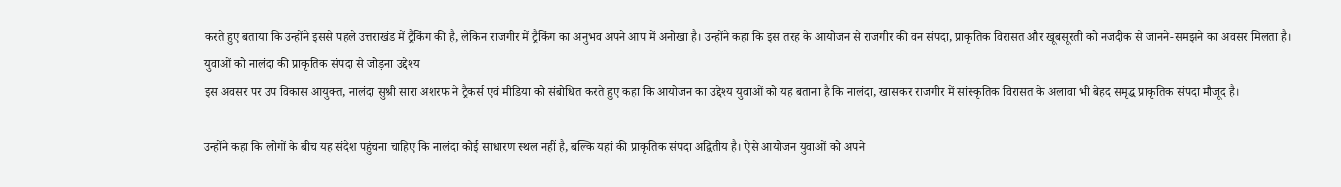करते हुए बताया कि उन्होंने इससे पहले उत्तराखंड में ट्रैकिंग की है, लेकिन राजगीर में ट्रैकिंग का अनुभव अपने आप में अनोखा है। उन्होंने कहा कि इस तरह के आयोजन से राजगीर की वन संपदा, प्राकृतिक विरासत और खूबसूरती को नजदीक से जानने-समझने का अवसर मिलता है।
युवाओं को नालंदा की प्राकृतिक संपदा से जोड़ना उद्देश्य
इस अवसर पर उप विकास आयुक्त, नालंदा सुश्री सारा अशरफ ने ट्रैकर्स एवं मीडिया को संबोधित करते हुए कहा कि आयोजन का उद्देश्य युवाओं को यह बताना है कि नालंदा, खासकर राजगीर में सांस्कृतिक विरासत के अलावा भी बेहद समृद्ध प्राकृतिक संपदा मौजूद है।

उन्होंने कहा कि लोगों के बीच यह संदेश पहुंचना चाहिए कि नालंदा कोई साधारण स्थल नहीं है, बल्कि यहां की प्राकृतिक संपदा अद्वितीय है। ऐसे आयोजन युवाओं को अपने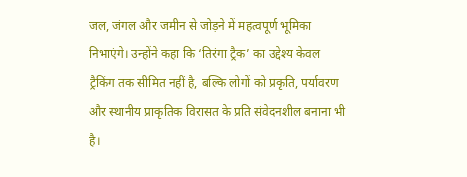जल, जंगल और जमीन से जोड़ने में महत्वपूर्ण भूमिका निभाएंगे। उन्होंने कहा कि ‘तिरंगा ट्रैक’ का उद्देश्य केवल ट्रैकिंग तक सीमित नहीं है, बल्कि लोगों को प्रकृति, पर्यावरण और स्थानीय प्राकृतिक विरासत के प्रति संवेदनशील बनाना भी है।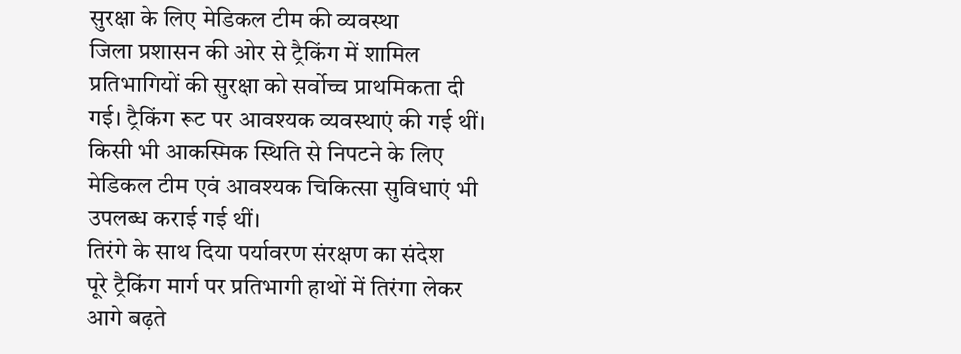सुरक्षा के लिए मेडिकल टीम की व्यवस्था
जिला प्रशासन की ओर से ट्रैकिंग में शामिल प्रतिभागियों की सुरक्षा को सर्वोच्च प्राथमिकता दी गई। ट्रैकिंग रूट पर आवश्यक व्यवस्थाएं की गई थीं। किसी भी आकस्मिक स्थिति से निपटने के लिए मेडिकल टीम एवं आवश्यक चिकित्सा सुविधाएं भी उपलब्ध कराई गई थीं।
तिरंगे के साथ दिया पर्यावरण संरक्षण का संदेश
पूरे ट्रैकिंग मार्ग पर प्रतिभागी हाथों में तिरंगा लेकर आगे बढ़ते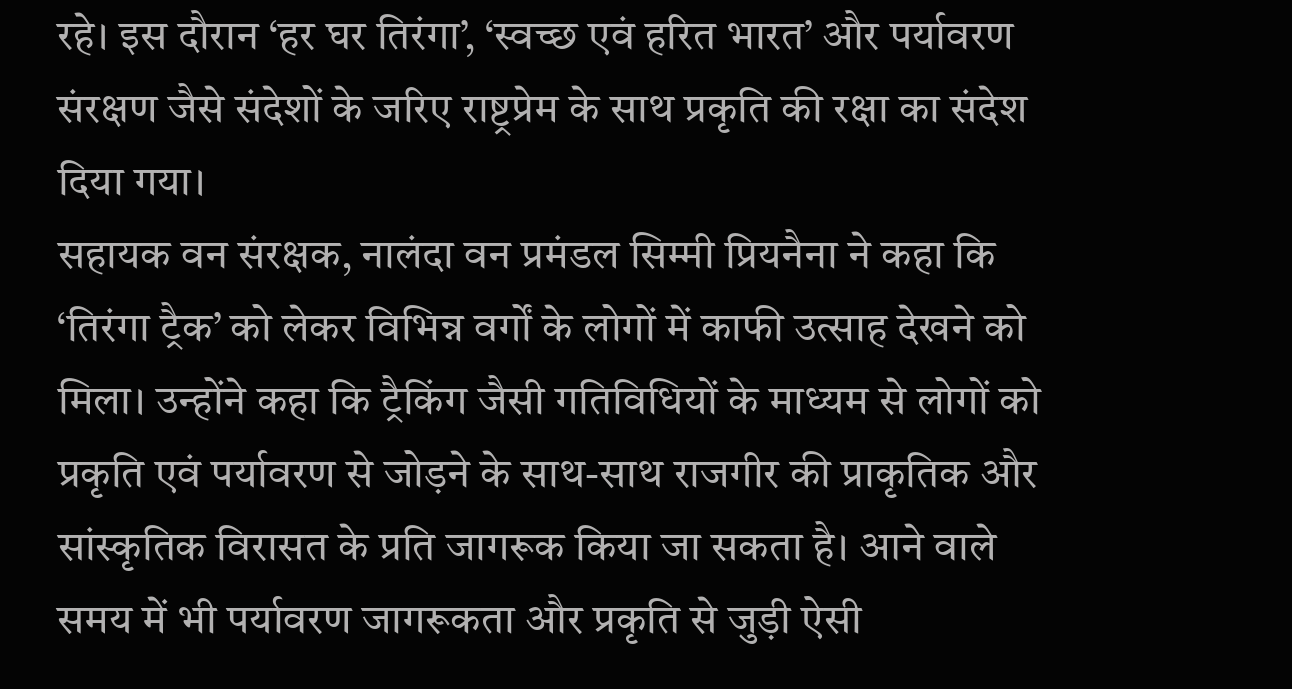रहे। इस दौरान ‘हर घर तिरंगा’, ‘स्वच्छ एवं हरित भारत’ और पर्यावरण संरक्षण जैसे संदेशों के जरिए राष्ट्रप्रेम के साथ प्रकृति की रक्षा का संदेश दिया गया।
सहायक वन संरक्षक, नालंदा वन प्रमंडल सिम्मी प्रियनैना ने कहा कि ‘तिरंगा ट्रैक’ को लेकर विभिन्न वर्गों के लोगों में काफी उत्साह देखने को मिला। उन्होंने कहा कि ट्रैकिंग जैसी गतिविधियों के माध्यम से लोगों को प्रकृति एवं पर्यावरण से जोड़ने के साथ-साथ राजगीर की प्राकृतिक और सांस्कृतिक विरासत के प्रति जागरूक किया जा सकता है। आने वाले समय में भी पर्यावरण जागरूकता और प्रकृति से जुड़ी ऐसी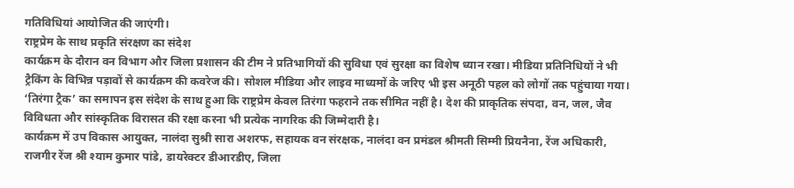गतिविधियां आयोजित की जाएंगी।
राष्ट्रप्रेम के साथ प्रकृति संरक्षण का संदेश
कार्यक्रम के दौरान वन विभाग और जिला प्रशासन की टीम ने प्रतिभागियों की सुविधा एवं सुरक्षा का विशेष ध्यान रखा। मीडिया प्रतिनिधियों ने भी ट्रैकिंग के विभिन्न पड़ावों से कार्यक्रम की कवरेज की। सोशल मीडिया और लाइव माध्यमों के जरिए भी इस अनूठी पहल को लोगों तक पहुंचाया गया।
‘तिरंगा ट्रैक’ का समापन इस संदेश के साथ हुआ कि राष्ट्रप्रेम केवल तिरंगा फहराने तक सीमित नहीं है। देश की प्राकृतिक संपदा, वन, जल, जैव विविधता और सांस्कृतिक विरासत की रक्षा करना भी प्रत्येक नागरिक की जिम्मेदारी है।
कार्यक्रम में उप विकास आयुक्त, नालंदा सुश्री सारा अशरफ, सहायक वन संरक्षक, नालंदा वन प्रमंडल श्रीमती सिम्मी प्रियनैना, रेंज अधिकारी, राजगीर रेंज श्री श्याम कुमार पांडे, डायरेक्टर डीआरडीए, जिला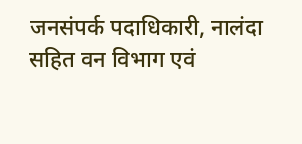जनसंपर्क पदाधिकारी, नालंदा सहित वन विभाग एवं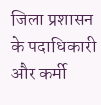जिला प्रशासन के पदाधिकारी और कर्मी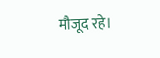मौजूद रहे।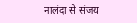नालंदा से संजय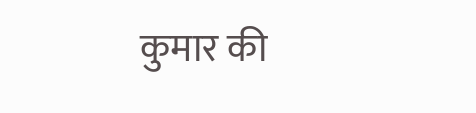कुमार की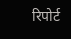रिपोर्ट